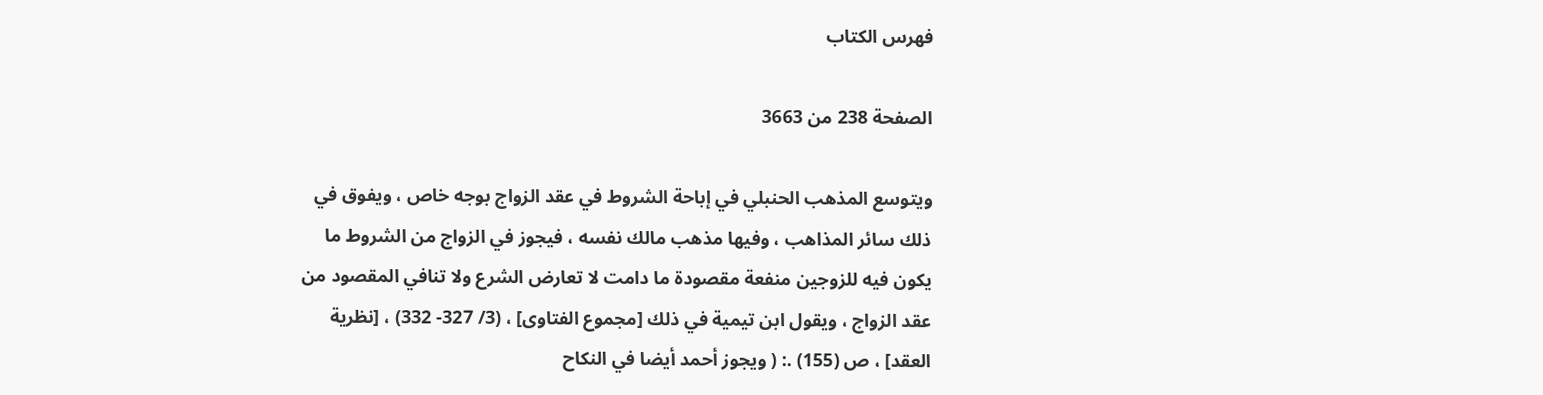فهرس الكتاب

الصفحة 238 من 3663

ويتوسع المذهب الحنبلي في إباحة الشروط في عقد الزواج بوجه خاص ، ويفوق في ذلك سائر المذاهب ، وفيها مذهب مالك نفسه ، فيجوز في الزواج من الشروط ما يكون فيه للزوجين منفعة مقصودة ما دامت لا تعارض الشرع ولا تنافي المقصود من عقد الزواج ، ويقول ابن تيمية في ذلك [مجموع الفتاوى] ، (3/ 327- 332) ، [نظرية العقد] ، ص (155) .: ( ويجوز أحمد أيضا في النكاح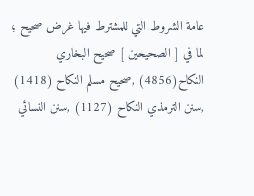عامة الشروط التي للمشترط فيها غرض صحيح ؛ لما في [ الصحيحين ] صحيح البخاري النكاح(4856) ,صحيح مسلم النكاح (1418) ,سنن الترمذي النكاح (1127) ,سنن النسائي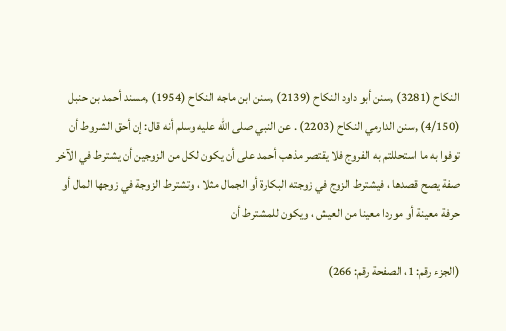النكاح (3281) ,سنن أبو داود النكاح (2139) ,سنن ابن ماجه النكاح (1954) ,مسند أحمد بن حنبل (4/150) ,سنن الدارمي النكاح (2203) . عن النبي صلى الله عليه وسلم أنه قال: إن أحق الشروط أن توفوا به ما استحللتم به الفروج فلا يقتصر مذهب أحمد على أن يكون لكل من الزوجين أن يشترط في الآخر صفة يصح قصدها ، فيشترط الزوج في زوجته البكارة أو الجمال مثلا ، وتشترط الزوجة في زوجها المال أو حرفة معينة أو موردا معينا من العيش ، ويكون للمشترط أن

(الجزء رقم: 1، الصفحة رقم: 266)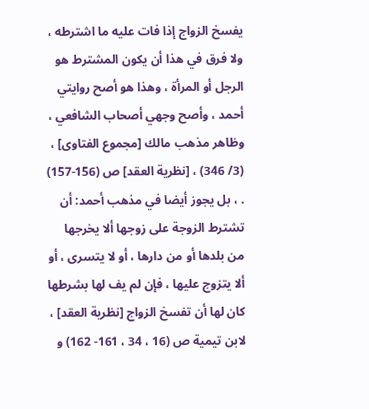يفسخ الزواج إذا فات عليه ما اشترطه ، ولا فرق في هذا أن يكون المشترط هو الرجل أو المرأة ، وهذا هو أصح روايتي أحمد ، وأصح وجهي أصحاب الشافعي ، وظاهر مذهب مالك [مجموع الفتاوى] ، (3/ 346) ، [نظرية العقد] ص (156-157) . ، بل يجوز أيضا في مذهب أحمد: أن تشترط الزوجة على زوجها ألا يخرجها من بلدها أو من دارها ، أو لا يتسرى ، أو ألا يتزوج عليها ، فإن لم يف لها بشرطها كان لها أن تفسخ الزواج [نظرية العقد] ، لابن تيمية ص (16 ، 34 ، 161- 162) و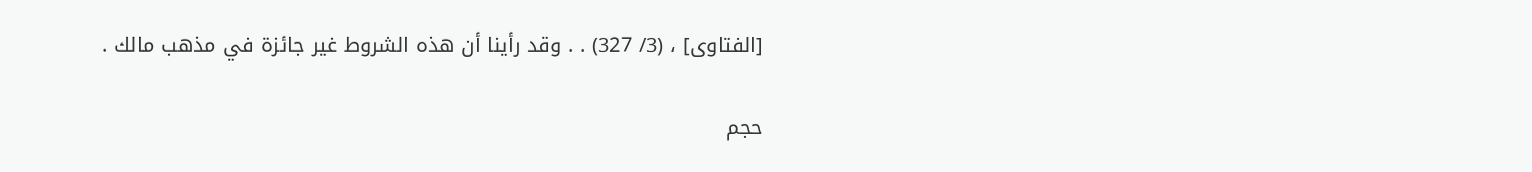[الفتاوى] ، (3/ 327) . . وقد رأينا أن هذه الشروط غير جائزة في مذهب مالك .

حجم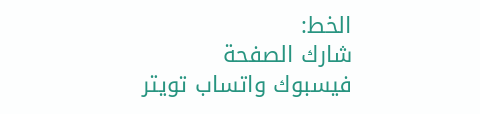الخط:
شارك الصفحة
فيسبوك واتساب تويتر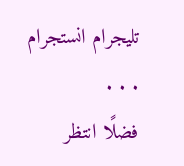تليجرام انستجرام
. . .
فضلًا انتظر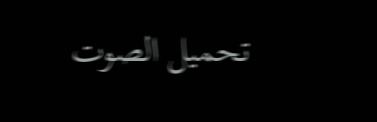تحميل الصوت